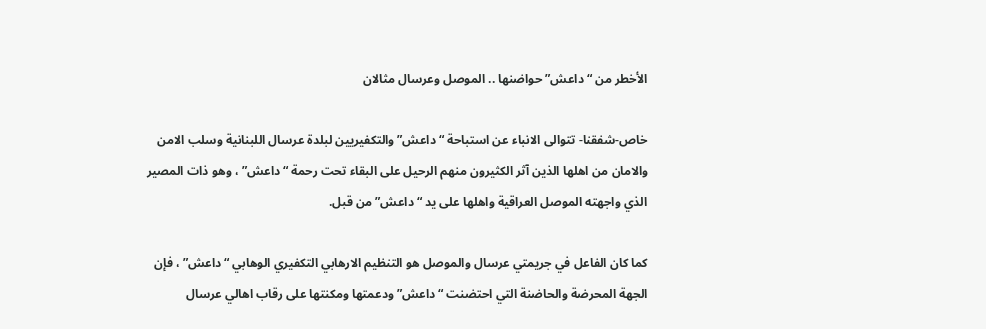الأخطر من “داعش” حواضنها .. الموصل وعرسال مثالان

خاص-شفقنا- تتوالى الانباء عن استباحة “داعش” والتكفيريين لبلدة عرسال اللبنانية وسلب الامن والامان من اهلها الذين آثر الكثيرون منهم الرحيل على البقاء تحت رحمة “داعش” ، وهو ذات المصير الذي واجهته الموصل العراقية واهلها على يد “داعش” من قبل.

كما كان الفاعل في جريمتي عرسال والموصل هو التنظيم الارهابي التكفيري الوهابي “داعش” ، فإن الجهة المحرضة والحاضنة التي احتضنت “داعش” ودعمتها ومكنتها على رقاب اهالي عرسال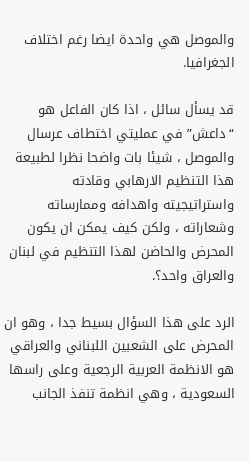والموصل هي واحدة ايضا رغم اختلاف الجغرافيا.

قد يسأل سائل ، اذا كان الفاعل هو “داعش” في عمليتي اختطاف عرسال والموصل ، شيئا بات واضحا نظرا لطبيعة هذا التنظيم الارهابي وقادته واستراتيجيته واهدافه وممارساته وشعاراته ، ولكن كيف يمكن ان يكون المحرض والحاضن لهذا التنظيم في لبنان والعراق واحد؟.

الرد على هذا السؤال بسيط جدا ، وهو ان المحرض على الشعبين اللبناني والعراقي هو الانظمة العربية الرجعية وعلى راسها السعودية ، وهي انظمة تنفذ الجانب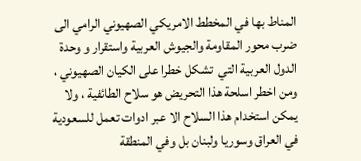المناط بها في المخطط الامريكي الصهيوني الرامي الى ضرب محور المقاومة والجيوش العربية واستقرار و وحدة الدول العربية التي  تشكل خطرا على الكيان الصهيوني ، ومن اخطر اسلحة هذا التحريض هو سلاح الطائفية ، ولا يمكن استخدام هذا السلاح الا عبر ادوات تعمل للسعودية في العراق وسوريا ولبنان بل وفي المنطقة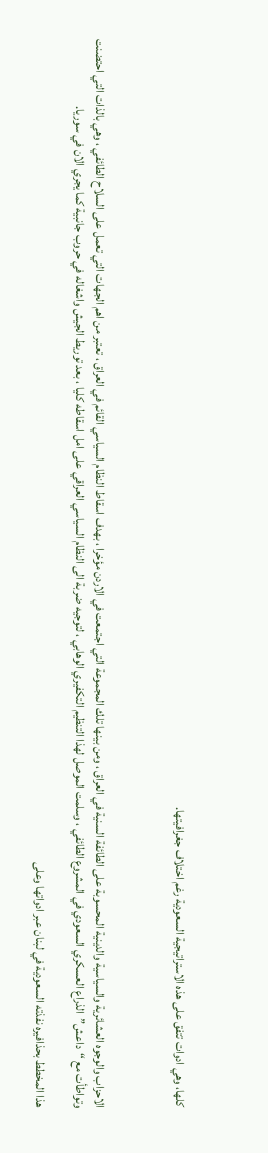كلها، وهي ادوات تتفق على هذه الاستراتيجية السعودية رغم اختلاف جغرافيتها.



الاحزاب والوجوه العشائرية والسياسية والدينية المحسوبة على الطائفة السنية في العراق ، ومن بينها تلك المجموعة التي اجتمعت في الاردن مؤخرا ، بهدف اسقاط النظام السياسي القائم في العراق ، تعتبر من اهم الجهات التي تعمل على السلاح الطائفي ، وهي بالذات التي احتضنت وتواطأت مع “داعش”  الذراع العسكري السعودي في المشروع الطائفي ، وسلمت الموصل لهذا التنظيم التكفيري الوهابي ، لتوجيه ضربة الى النظام السياسي العراقي على امل اسقاطه كليا ، بعد توريط الجيش واشغاله في حروب جانبية كما يجري الان في سوريا.

هذا المخطط بحذافيره نفذته السعودية في لبنان عبر ادواتها وعلى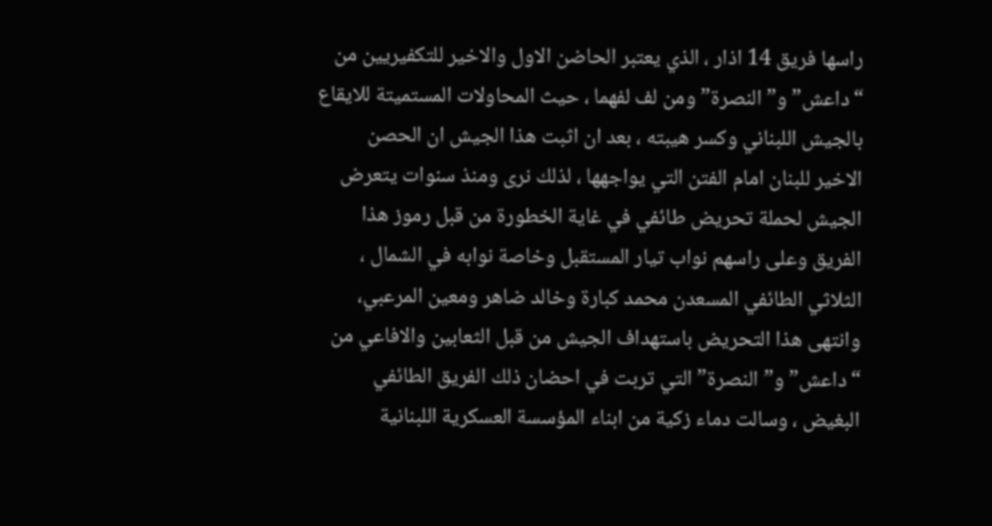راسها فريق 14 اذار ، الذي يعتبر الحاضن الاول والاخير للتكفيريين من “داعش” و” النصرة” ومن لف لفهما ، حيث المحاولات المستميتة للايقاع بالجيش اللبناني وكسر هيبته ، بعد ان اثبت هذا الجيش ان الحصن الاخير للبنان امام الفتن التي يواجهها ، لذلك نرى ومنذ سنوات يتعرض الجيش لحملة تحريض طائفي في غاية الخطورة من قبل رموز هذا الفريق وعلى راسهم نواب تيار المستقبل وخاصة نوابه في الشمال ، الثلاثي الطائفي المسعدن محمد كبارة وخالد ضاهر ومعين المرعبي، وانتهى هذا التحريض باستهداف الجيش من قبل الثعابين والافاعي من “داعش” و”النصرة” التي تربت في احضان ذلك الفريق الطائفي البغيض ، وسالت دماء زكية من ابناء المؤسسة العسكرية اللبنانية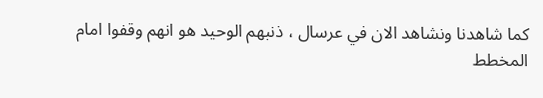كما شاهدنا ونشاهد الان في عرسال ، ذنبهم الوحيد هو انهم وقفوا امام المخطط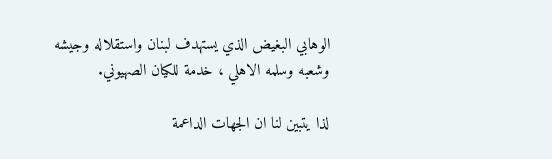الوهابي البغيض الذي يستهدف لبنان واستقلاله وجيشه وشعبه وسلمه الاهلي ، خدمة للكيان الصهيوني.

لذا يتبين لنا ان الجهات الداعمة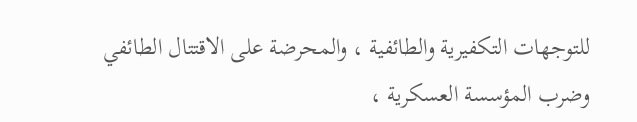للتوجهات التكفيرية والطائفية ، والمحرضة على الاقتتال الطائفي وضرب المؤسسة العسكرية ،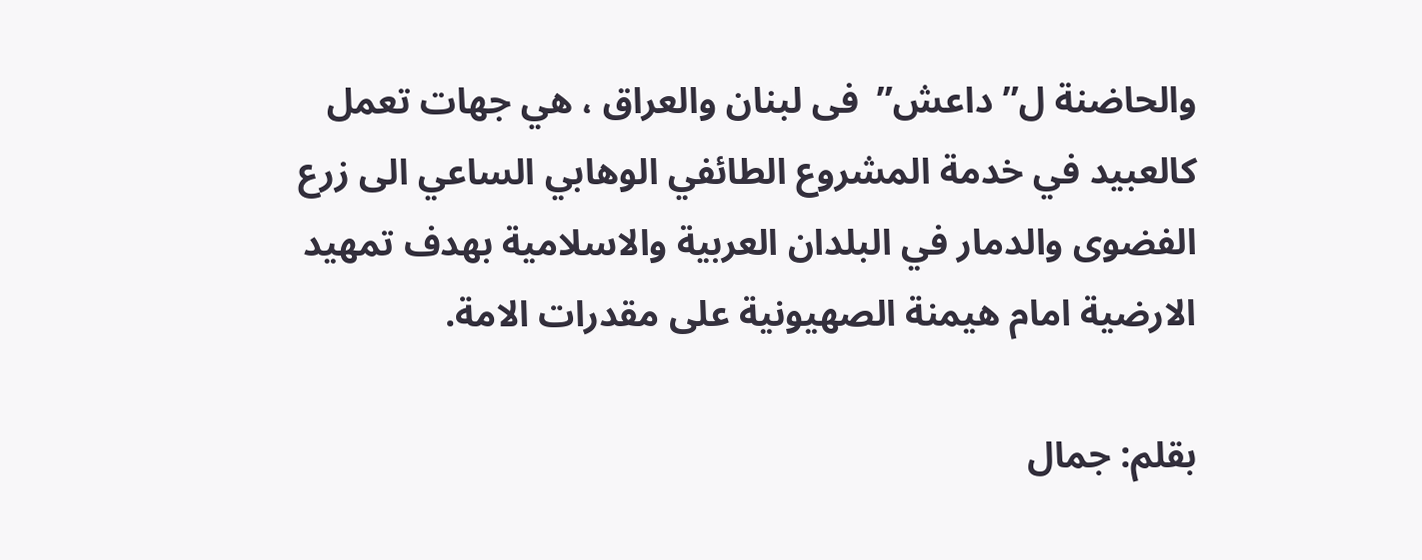والحاضنة ل”داعش”  فى لبنان والعراق ، هي جهات تعمل كالعبيد في خدمة المشروع الطائفي الوهابي الساعي الى زرع الفضوى والدمار في البلدان العربية والاسلامية بهدف تمهيد الارضية امام هيمنة الصهيونية على مقدرات الامة.

بقلم: جمال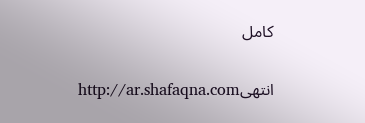كامل

انتهىhttp://ar.shafaqna.com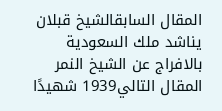المقال السابقالشيخ قبلان يناشد ملك السعودية بالافراج عن الشيخ النمر
المقال التالي1939 شهيدًا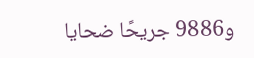و9886 جريحًا ضحايا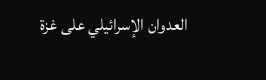العدوان الإسرائيلي على غزة